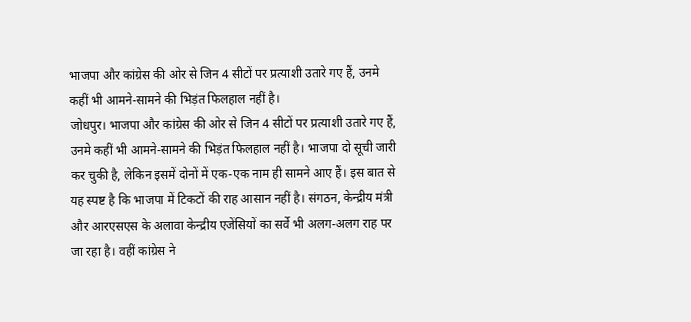भाजपा और कांग्रेस की ओर से जिन 4 सीटों पर प्रत्याशी उतारे गए हैं, उनमे कहीं भी आमने-सामने की भिड़ंत फिलहाल नहीं है।
जोधपुर। भाजपा और कांग्रेस की ओर से जिन 4 सीटों पर प्रत्याशी उतारे गए हैं, उनमे कहीं भी आमने-सामने की भिड़ंत फिलहाल नहीं है। भाजपा दो सूची जारी कर चुकी है, लेकिन इसमें दोनों में एक-एक नाम ही सामने आए हैं। इस बात से यह स्पष्ट है कि भाजपा में टिकटों की राह आसान नहीं है। संगठन, केन्द्रीय मंत्री और आरएसएस के अलावा केन्द्रीय एजेंसियों का सर्वे भी अलग-अलग राह पर जा रहा है। वहीं कांग्रेस ने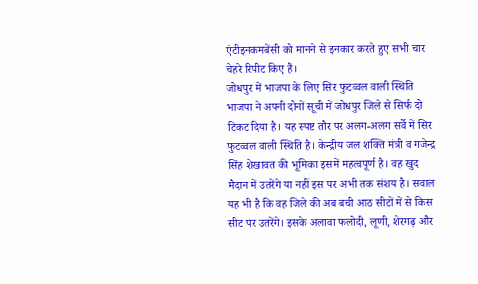एंटीइनकमबेंसी को मानने से इनकार करते हुए सभी चार चेहरे रिपीट किए हैं।
जोधपुर में भाजपा के लिए सिर फुटव्वल वाली स्थिति
भाजपा ने अपनी दोनों सूची में जोधपुर जिले से सिर्फ दो टिकट दिया है। यह स्पष्ट तौर पर अलग-अलग सर्वे में सिर फुटव्वल वाली स्थिति है। केन्द्रीय जल शक्ति मंत्री व गजेन्द्र सिंह शेखावत की भूमिका इसमें महत्वपूर्ण है। वह खुद मैदान में उतरेंगे या नहीं इस पर अभी तक संशय है। सवाल यह भी है कि वह जिले की अब बची आठ सीटों में से किस सीट पर उतरेंगे। इसके अलावा फलोदी, लूणी, शेरगढ़ और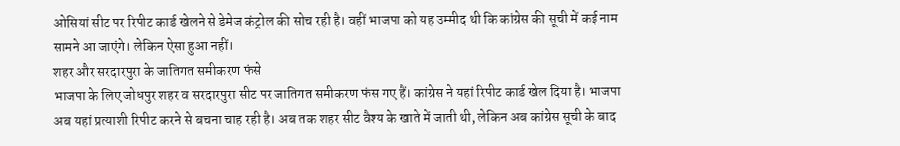ओसियां सीट पर रिपीट कार्ड खेलने से डेमेज कंट्रोल की सोच रही है। वहीं भाजपा को यह उम्मीद थी कि कांग्रेस की सूची में कई नाम सामने आ जाएंगे। लेकिन ऐसा हुआ नहीं।
शहर और सरदारपुरा के जातिगत समीकरण फंसे
भाजपा के लिए जोधपुर शहर व सरदारपुरा सीट पर जातिगत समीकरण फंस गए हैं। कांग्रेस ने यहां रिपीट कार्ड खेल दिया है। भाजपा अब यहां प्रत्याशी रिपीट करने से बचना चाह रही है। अब तक शहर सीट वैश्य के खाते में जाती थी, लेकिन अब कांग्रेस सूची के बाद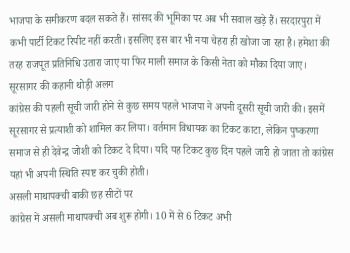भाजपा के समीकरण बदल सकते हैं। सांसद की भूमिका पर अब भी सवाल खड़े हैं। सरदारपुरा में कभी पार्टी टिकट रिपीट नहीं करती। इसलिए इस बार भी नया चेहरा ही खोजा जा रहा है। हमेशा की तरह राजपूत प्रतिनिधि उतारा जाए या फिर माली समाज के किसी नेता को मौका दिया जाए।
सूरसागर की कहानी थोड़ी अलग
कांग्रेस की पहली सूची जारी होने से कुछ समय पहले भाजपा ने अपनी दूसरी सूची जारी की। इसमें सूरसागर से प्रत्याशी को शामिल कर लिया। वर्तमान विधायक का टिकट काटा, लेकिन पुष्करणा समाज से ही देवेन्द्र जोशी को टिकट दे दिया। यदि यह टिकट कुछ दिन पहले जारी हो जाता तो कांग्रेस यहां भी अपनी स्थिति स्पष्ट कर चुकी होती।
असली माथापक्ची बाकी छह सीटों पर
कांग्रेस में असली माथापक्ची अब शुरू होगी। 10 में से 6 टिकट अभी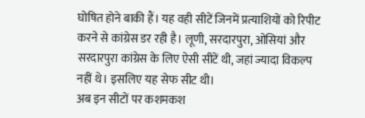घोषित होने बाकी हैं। यह वही सीटें जिनमें प्रत्याशियों को रिपीट करने से कांग्रेस डर रही है। लूणी, सरदारपुरा, ओसियां और सरदारपुरा कांग्रेस के लिए ऐसी सीटें थी, जहां ज्यादा विकल्प नहीं थे। इसलिए यह सेफ सीट थी।
अब इन सीटों पर कशमकश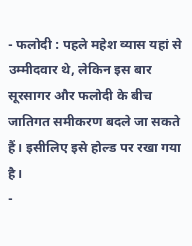- फलोदी : पहले महेश व्यास यहां से उम्मीदवार थे, लेकिन इस बार सूरसागर और फलोदी के बीच जातिगत समीकरण बदले जा सकते हैं। इसीलिए इसे होल्ड पर रखा गया है।
-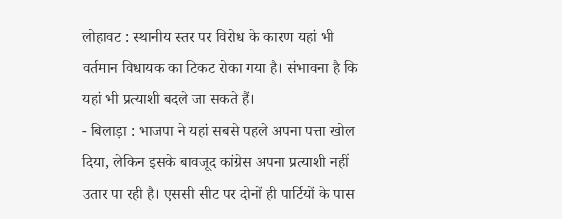लोहावट : स्थानीय स्तर पर विरोध के कारण यहां भी वर्तमान विधायक का टिकट रोका गया है। संभावना है कि यहां भी प्रत्याशी बदले जा सकते हैं।
- बिलाड़ा : भाजपा ने यहां सबसे पहले अपना पत्ता खोल दिया, लेकिन इसके बावजूद कांग्रेस अपना प्रत्याशी नहीं उतार पा रही है। एससी सीट पर दोनों ही पार्टियों के पास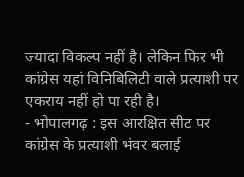ज्यादा विकल्प नहीं है। लेकिन फिर भी कांग्रेस यहां विनिबिलिटी वाले प्रत्याशी पर एकराय नहीं हो पा रही है।
- भोपालगढ़ : इस आरक्षित सीट पर कांग्रेस के प्रत्याशी भंवर बलाई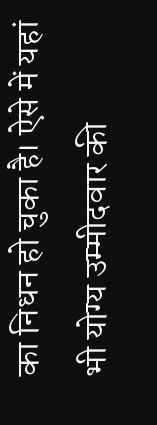का निधन हो चुका है। ऐसे में यहां भी योग्य उम्मीदवार की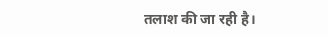तलाश की जा रही है।